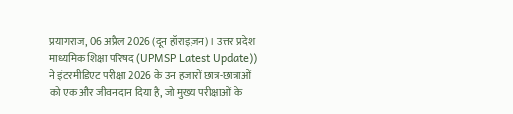प्रयागराज, 06 अप्रैल 2026 (दून हॉराइज़न)। उत्तर प्रदेश माध्यमिक शिक्षा परिषद (UPMSP Latest Update)) ने इंटरमीडिएट परीक्षा 2026 के उन हजारों छात्र-छात्राओं को एक और जीवनदान दिया है, जो मुख्य परीक्षाओं के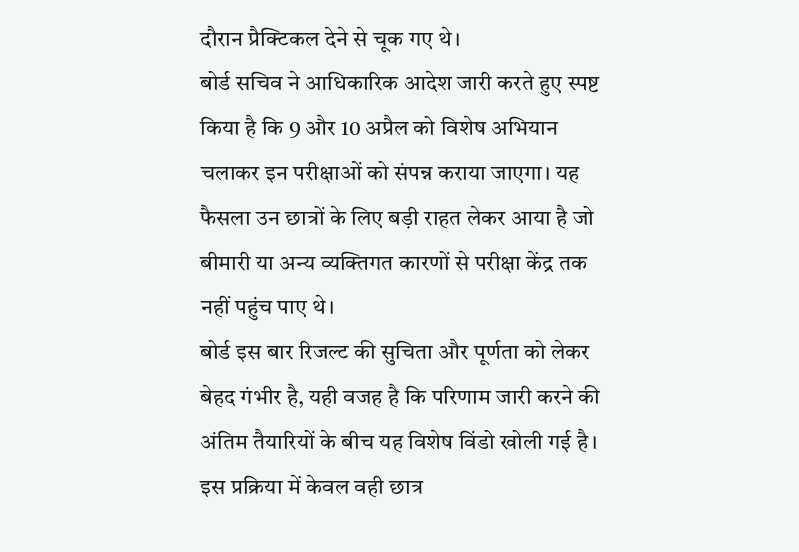दौरान प्रैक्टिकल देने से चूक गए थे।
बोर्ड सचिव ने आधिकारिक आदेश जारी करते हुए स्पष्ट किया है कि 9 और 10 अप्रैल को विशेष अभियान चलाकर इन परीक्षाओं को संपन्न कराया जाएगा। यह फैसला उन छात्रों के लिए बड़ी राहत लेकर आया है जो बीमारी या अन्य व्यक्तिगत कारणों से परीक्षा केंद्र तक नहीं पहुंच पाए थे।
बोर्ड इस बार रिजल्ट की सुचिता और पूर्णता को लेकर बेहद गंभीर है, यही वजह है कि परिणाम जारी करने की अंतिम तैयारियों के बीच यह विशेष विंडो खोली गई है।
इस प्रक्रिया में केवल वही छात्र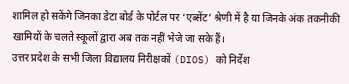शामिल हो सकेंगे जिनका डेटा बोर्ड के पोर्टल पर ‘एब्सेंट’ श्रेणी में है या जिनके अंक तकनीकी खामियों के चलते स्कूलों द्वारा अब तक नहीं भेजे जा सके हैं।
उत्तर प्रदेश के सभी जिला विद्यालय निरीक्षकों (DIOS) को निर्देश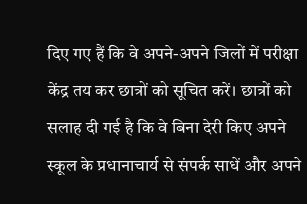दिए गए हैं कि वे अपने-अपने जिलों में परीक्षा केंद्र तय कर छात्रों को सूचित करें। छात्रों को सलाह दी गई है कि वे बिना देरी किए अपने स्कूल के प्रधानाचार्य से संपर्क साधें और अपने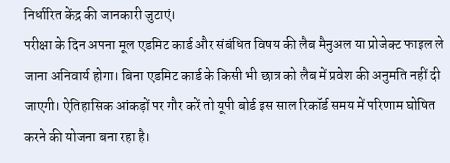निर्धारित केंद्र की जानकारी जुटाएं।
परीक्षा के दिन अपना मूल एडमिट कार्ड और संबंधित विषय की लैब मैनुअल या प्रोजेक्ट फाइल ले जाना अनिवार्य होगा। बिना एडमिट कार्ड के किसी भी छात्र को लैब में प्रवेश की अनुमति नहीं दी जाएगी। ऐतिहासिक आंकड़ों पर गौर करें तो यूपी बोर्ड इस साल रिकॉर्ड समय में परिणाम घोषित करने की योजना बना रहा है।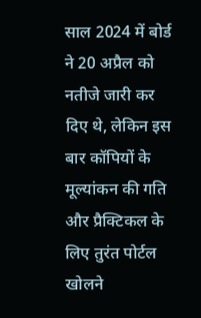साल 2024 में बोर्ड ने 20 अप्रैल को नतीजे जारी कर दिए थे, लेकिन इस बार कॉपियों के मूल्यांकन की गति और प्रैक्टिकल के लिए तुरंत पोर्टल खोलने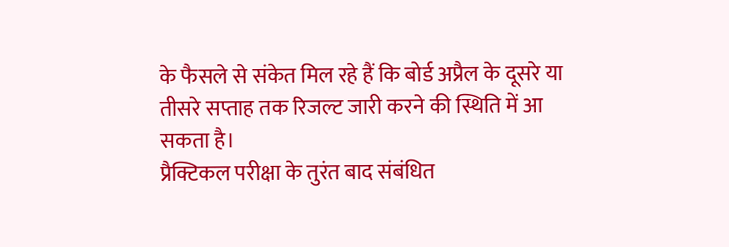के फैसले से संकेत मिल रहे हैं कि बोर्ड अप्रैल के दूसरे या तीसरे सप्ताह तक रिजल्ट जारी करने की स्थिति में आ सकता है।
प्रैक्टिकल परीक्षा के तुरंत बाद संबंधित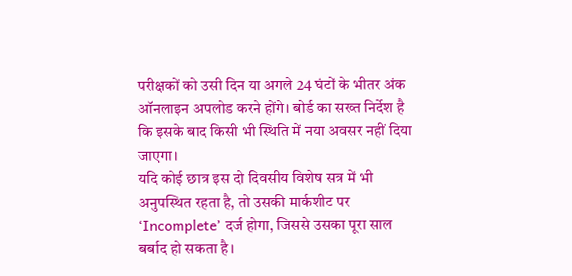परीक्षकों को उसी दिन या अगले 24 घंटों के भीतर अंक ऑनलाइन अपलोड करने होंगे। बोर्ड का सख्त निर्देश है कि इसके बाद किसी भी स्थिति में नया अवसर नहीं दिया जाएगा।
यदि कोई छात्र इस दो दिवसीय विशेष सत्र में भी अनुपस्थित रहता है, तो उसकी मार्कशीट पर ‘Incomplete’ दर्ज होगा, जिससे उसका पूरा साल बर्बाद हो सकता है।